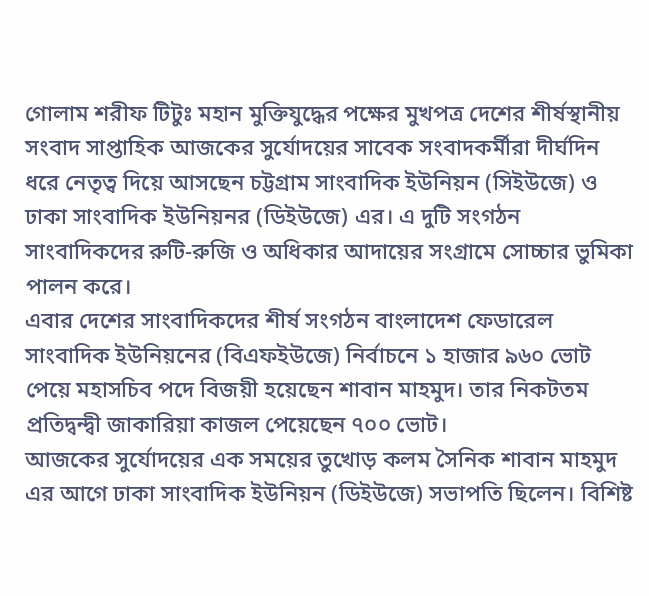গোলাম শরীফ টিটুঃ মহান মুক্তিযুদ্ধের পক্ষের মুখপত্র দেশের শীর্ষস্থানীয় সংবাদ সাপ্তাহিক আজকের সুর্যোদয়ের সাবেক সংবাদকর্মীরা দীর্ঘদিন ধরে নেতৃত্ব দিয়ে আসছেন চট্টগ্রাম সাংবাদিক ইউনিয়ন (সিইউজে) ও ঢাকা সাংবাদিক ইউনিয়নর (ডিইউজে) এর। এ দুটি সংগঠন সাংবাদিকদের রুটি-রুজি ও অধিকার আদায়ের সংগ্রামে সোচ্চার ভুমিকা পালন করে।
এবার দেশের সাংবাদিকদের শীর্ষ সংগঠন বাংলাদেশ ফেডারেল সাংবাদিক ইউনিয়নের (বিএফইউজে) নির্বাচনে ১ হাজার ৯৬০ ভোট পেয়ে মহাসচিব পদে বিজয়ী হয়েছেন শাবান মাহমুদ। তার নিকটতম প্রতিদ্বন্দ্বী জাকারিয়া কাজল পেয়েছেন ৭০০ ভোট।
আজকের সুর্যোদয়ের এক সময়ের তুখোড় কলম সৈনিক শাবান মাহমুদ এর আগে ঢাকা সাংবাদিক ইউনিয়ন (ডিইউজে) সভাপতি ছিলেন। বিশিষ্ট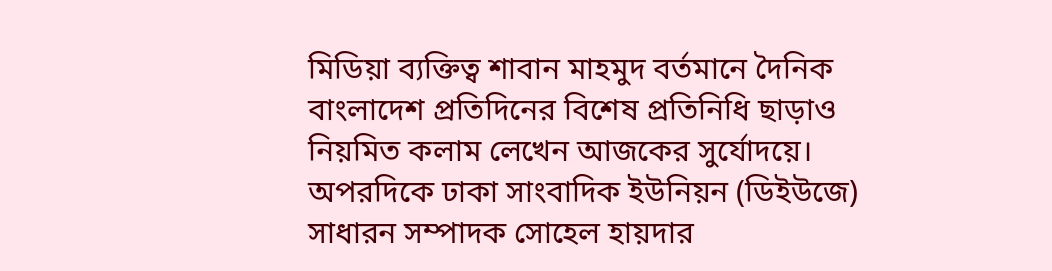মিডিয়া ব্যক্তিত্ব শাবান মাহমুদ বর্তমানে দৈনিক বাংলাদেশ প্রতিদিনের বিশেষ প্রতিনিধি ছাড়াও নিয়মিত কলাম লেখেন আজকের সুর্যোদয়ে। অপরদিকে ঢাকা সাংবাদিক ইউনিয়ন (ডিইউজে) সাধারন সম্পাদক সোহেল হায়দার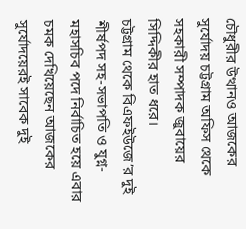চৌধুরীর উত্থানও আজকের সুর্যোদয় চট্টগ্রাম অফিস থেকে সহকারী সম্পাদক জুবায়ের সিদ্দিকীর হাত ধরে।
চট্টগ্রাম থেকে বিএফইউজে’র দুই শীর্ষপদ সহ-সভাপতি ও যুগ্ন-মহাসচিব পদে নির্বাচিত হয়ে এবার চমক দেখিয়েছেন আজকের সুর্যোদয়েরই সাবেক দুই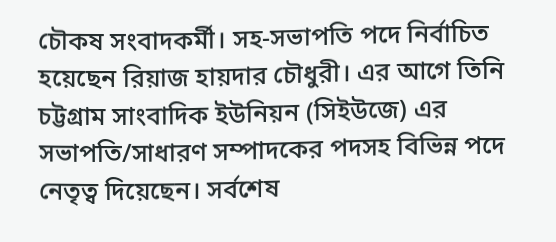চৌকষ সংবাদকর্মী। সহ-সভাপতি পদে নির্বাচিত হয়েছেন রিয়াজ হায়দার চৌধুরী। এর আগে তিনি চট্টগ্রাম সাংবাদিক ইউনিয়ন (সিইউজে) এর সভাপতি/সাধারণ সম্পাদকের পদসহ বিভিন্ন পদে নেতৃত্ব দিয়েছেন। সর্বশেষ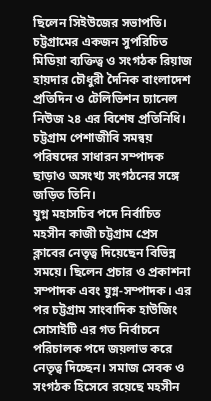ছিলেন সিইউজের সভাপতি। চট্টগ্রামের একজন সুপরিচিত মিডিয়া ব্যক্তিত্ব ও সংগঠক রিয়াজ হায়দার চৌধুরী দৈনিক বাংলাদেশ প্রতিদিন ও টেলিভিশন চ্যানেল নিউজ ২৪ এর বিশেষ প্রতিনিধি। চট্টগ্রাম পেশাজীবি সমন্বয় পরিষদের সাধারন সম্পাদক ছাড়াও অসংখ্য সংগঠনের সঙ্গে জড়িত তিনি।
যুগ্ন মহাসচিব পদে নির্বাচিত মহসীন কাজী চট্টগ্রাম প্রেস ক্লাবের নেতৃত্ব দিয়েছেন বিভিন্ন সময়ে। ছিলেন প্রচার ও প্রকাশনা সম্পাদক এবং যুগ্ন-সম্পাদক। এর পর চট্টগ্রাম সাংবাদিক হাউজিং সোসাইটি এর গত নির্বাচনে পরিচালক পদে জয়লাভ করে নেতৃত্ব দিচ্ছেন। সমাজ সেবক ও সংগঠক হিসেবে রয়েছে মহসীন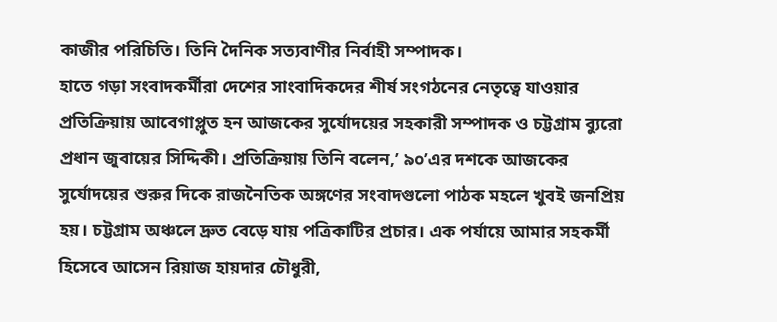কাজীর পরিচিতি। তিনি দৈনিক সত্যবাণীর নির্বাহী সম্পাদক।
হাতে গড়া সংবাদকর্মীরা দেশের সাংবাদিকদের শীর্ষ সংগঠনের নেতৃত্বে যাওয়ার প্রতিক্রিয়ায় আবেগাপ্লুত হন আজকের সুর্যোদয়ের সহকারী সম্পাদক ও চট্টগ্রাম ব্যুরো প্রধান জুবায়ের সিদ্দিকী। প্রতিক্রিয়ায় তিনি বলেন,’ ৯০’এর দশকে আজকের সুর্যোদয়ের শুরুর দিকে রাজনৈতিক অঙ্গণের সংবাদগুলো পাঠক মহলে খুবই জনপ্রিয় হয়। চট্টগ্রাম অঞ্চলে দ্রুত বেড়ে যায় পত্রিকাটির প্রচার। এক পর্যায়ে আমার সহকর্মী হিসেবে আসেন রিয়াজ হায়দার চৌধুরী,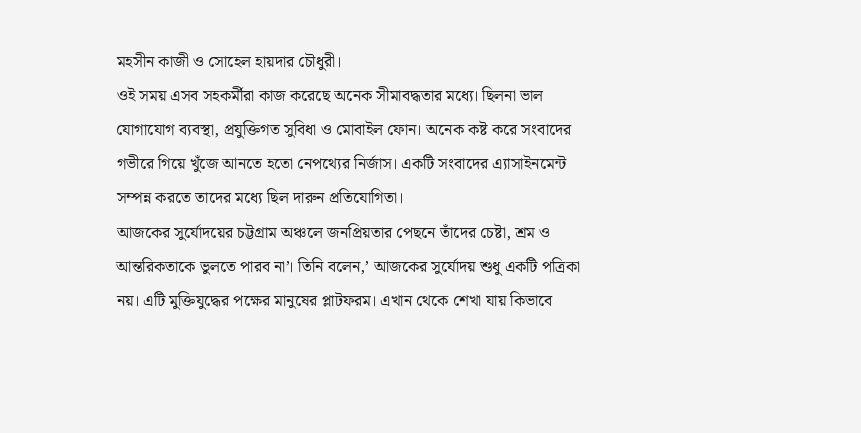মহসীন কাজী ও সোহেল হায়দার চৌধুরী।
ওই সময় এসব সহকর্মীরা কাজ করেছে অনেক সীমাবদ্ধতার মধ্যে। ছিলনা ভাল যোগাযোগ ব্যবস্থা, প্রযুক্তিগত সুবিধা ও মোবাইল ফোন। অনেক কষ্ট করে সংবাদের গভীরে গিয়ে খুঁজে আনতে হতো নেপথ্যের নির্জাস। একটি সংবাদের এ্যাসাইনমেন্ট সম্পন্ন করতে তাদের মধ্যে ছিল দারুন প্রতিযোগিতা।
আজকের সুর্যোদয়ের চট্টগ্রাম অঞ্চলে জনপ্রিয়তার পেছনে তাঁদের চেষ্টা, শ্রম ও আন্তরিকতাকে ভুলতে পারব না’। তিনি বলেন,’ আজকের সুর্যোদয় শুধু একটি পত্রিকা নয়। এটি মুক্তিযুদ্ধের পক্ষের মানুষের প্লাটফরম। এখান থেকে শেখা যায় কিভাবে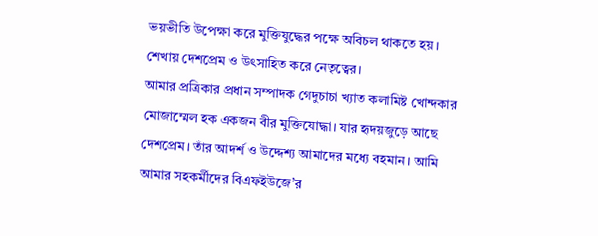ভয়ভীতি উপেক্ষা করে মুক্তিযুদ্ধের পক্ষে অবিচল থাকতে হয়। শেখায় দেশপ্রেম ও উৎসাহিত করে নেতৃত্বের।
আমার প্রত্রিকার প্রধান সম্পাদক গেদুচাচা খ্যাত কলামিষ্ট খোন্দকার মোজাম্মেল হক একজন বীর মুক্তিযোদ্ধা। যার হৃদয়জুড়ে আছে দেশপ্রেম। তাঁর আদর্শ ও উদ্দেশ্য আমাদের মধ্যে বহমান। আমি আমার সহকর্মীদের বিএফইউজে’র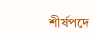শীর্ষপদে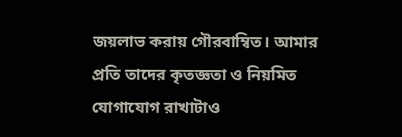জয়লাভ করায় গৌরবাম্বিত। আমার প্রতি তাদের কৃতজ্ঞতা ও নিয়মিত যোগাযোগ রাখাটাও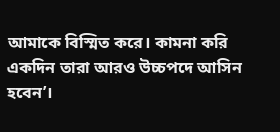আমাকে বিস্মিত করে। কামনা করি একদিন তারা আরও উচ্চপদে আসিন হবেন’।